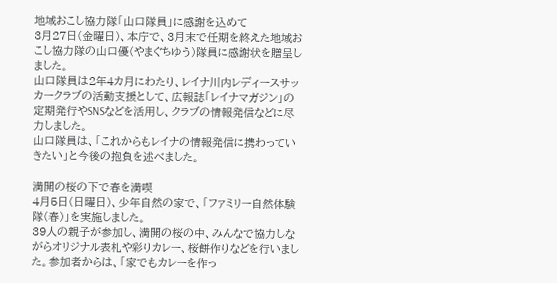地域おこし協力隊「山口隊員」に感謝を込めて
3月27日(金曜日)、本庁で、3月末で任期を終えた地域おこし協力隊の山口優(やまぐちゆう)隊員に感謝状を贈呈しました。
山口隊員は2年4カ月にわたり、レイナ川内レディースサッカークラブの活動支援として、広報誌「レイナマガジン」の定期発行やSNSなどを活用し、クラブの情報発信などに尽力しました。
山口隊員は、「これからもレイナの情報発信に携わっていきたい」と今後の抱負を述べました。

満開の桜の下で春を満喫
4月5日(日曜日)、少年自然の家で、「ファミリー自然体験隊(春)」を実施しました。
39人の親子が参加し、満開の桜の中、みんなで協力しながらオリジナル表札や彩りカレー、桜餅作りなどを行いました。参加者からは、「家でもカレーを作っ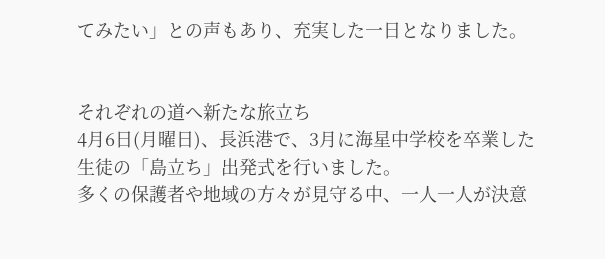てみたい」との声もあり、充実した一日となりました。


それぞれの道へ新たな旅立ち
4月6日(月曜日)、長浜港で、3月に海星中学校を卒業した生徒の「島立ち」出発式を行いました。
多くの保護者や地域の方々が見守る中、一人一人が決意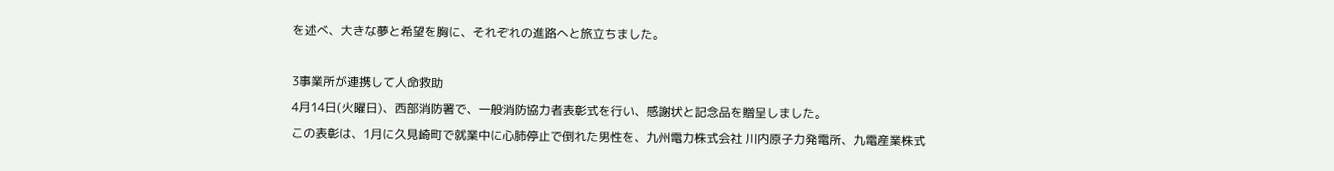を述べ、大きな夢と希望を胸に、それぞれの進路へと旅立ちました。

3事業所が連携して人命救助
4月14日(火曜日)、西部消防署で、一般消防協力者表彰式を行い、感謝状と記念品を贈呈しました。
この表彰は、1月に久見崎町で就業中に心肺停止で倒れた男性を、九州電力株式会社 川内原子力発電所、九電産業株式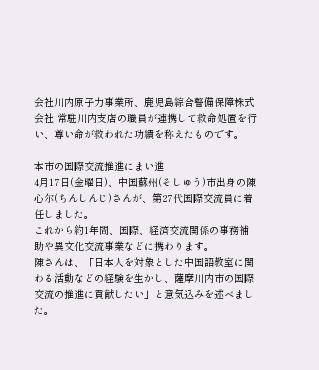会社川内原子力事業所、鹿児島綜合警備保障株式会社 常駐川内支店の職員が連携して救命処置を行い、尊い命が救われた功績を称えたものです。

本市の国際交流推進にまい進
4月17日(金曜日)、中国蘇州(そしゅう)市出身の陳心尔(ちんしんじ)さんが、第27代国際交流員に着任しました。
これから約1年間、国際、経済交流関係の事務補助や異文化交流事業などに携わります。
陳さんは、「日本人を対象とした中国語教室に関わる活動などの経験を生かし、薩摩川内市の国際交流の推進に貢献したい」と意気込みを述べました。